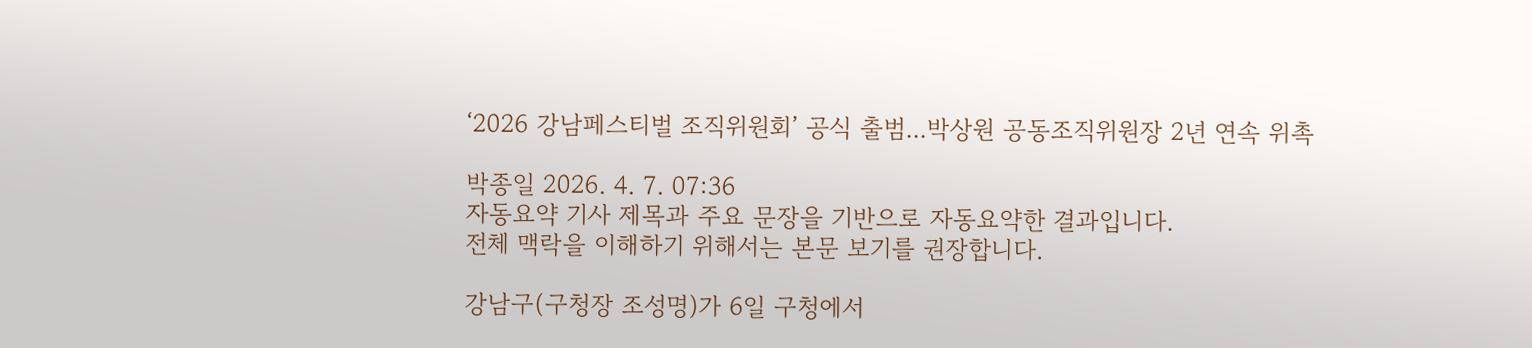‘2026 강남페스티벌 조직위원회’ 공식 출범...박상원 공동조직위원장 2년 연속 위촉

박종일 2026. 4. 7. 07:36
자동요약 기사 제목과 주요 문장을 기반으로 자동요약한 결과입니다.
전체 맥락을 이해하기 위해서는 본문 보기를 권장합니다.

강남구(구청장 조성명)가 6일 구청에서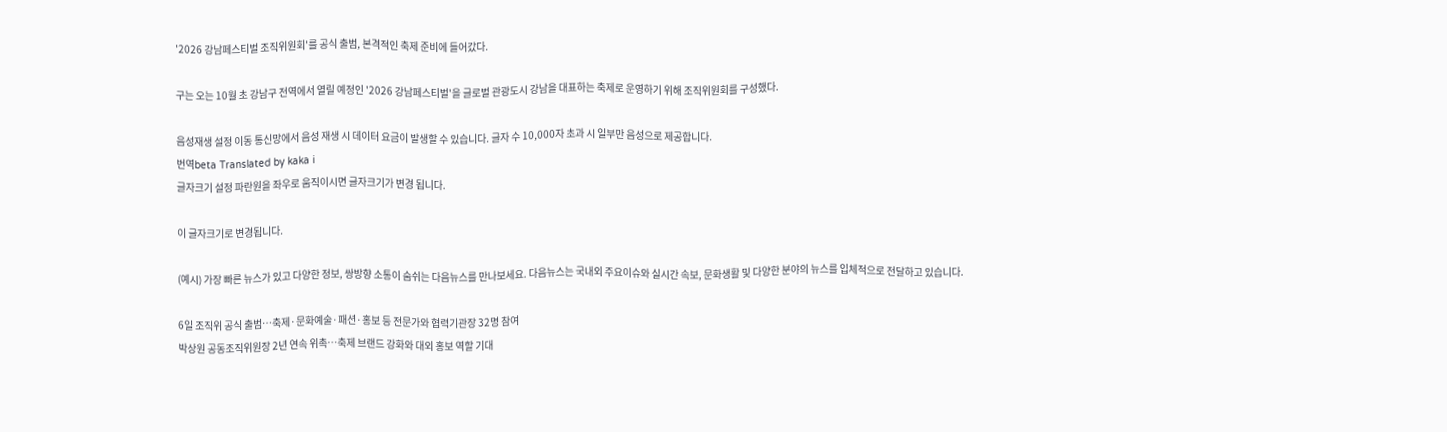'2026 강남페스티벌 조직위원회'를 공식 출범, 본격적인 축제 준비에 들어갔다.

구는 오는 10월 초 강남구 전역에서 열릴 예정인 '2026 강남페스티벌'을 글로벌 관광도시 강남을 대표하는 축제로 운영하기 위해 조직위원회를 구성했다.

음성재생 설정 이동 통신망에서 음성 재생 시 데이터 요금이 발생할 수 있습니다. 글자 수 10,000자 초과 시 일부만 음성으로 제공합니다.
번역beta Translated by kaka i
글자크기 설정 파란원을 좌우로 움직이시면 글자크기가 변경 됩니다.

이 글자크기로 변경됩니다.

(예시) 가장 빠른 뉴스가 있고 다양한 정보, 쌍방향 소통이 숨쉬는 다음뉴스를 만나보세요. 다음뉴스는 국내외 주요이슈와 실시간 속보, 문화생활 및 다양한 분야의 뉴스를 입체적으로 전달하고 있습니다.

6일 조직위 공식 출범…축제·문화예술·패션·홍보 등 전문가와 협력기관장 32명 참여
박상원 공동조직위원장 2년 연속 위촉…축제 브랜드 강화와 대외 홍보 역할 기대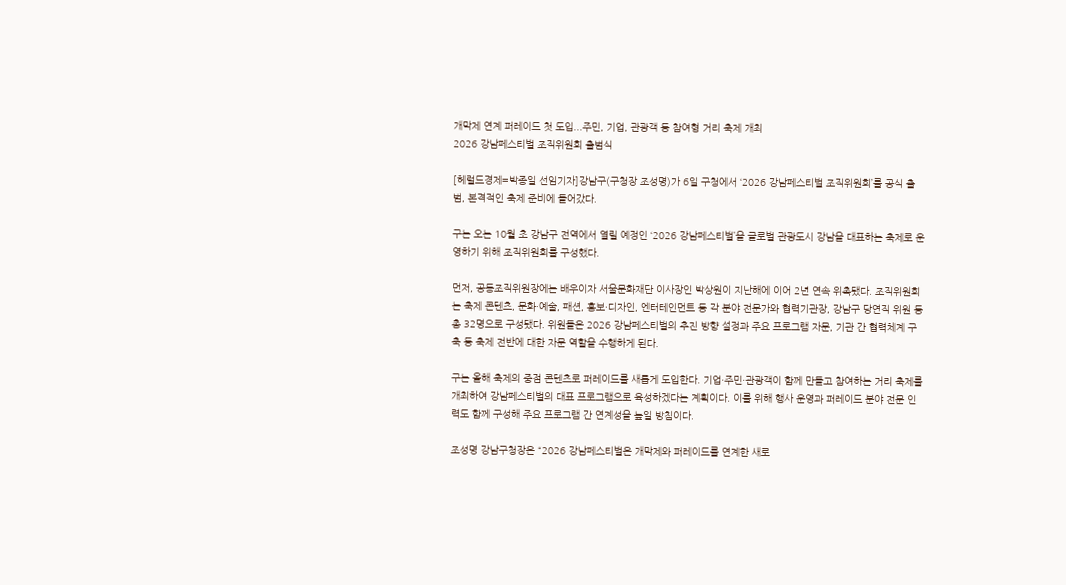개막제 연계 퍼레이드 첫 도입...주민, 기업, 관광객 등 참여형 거리 축제 개최
2026 강남페스티벌 조직위원회 출범식

[헤럴드경제=박종일 선임기자]강남구(구청장 조성명)가 6일 구청에서 ‘2026 강남페스티벌 조직위원회’를 공식 출범, 본격적인 축제 준비에 들어갔다.

구는 오는 10월 초 강남구 전역에서 열릴 예정인 ‘2026 강남페스티벌’을 글로벌 관광도시 강남을 대표하는 축제로 운영하기 위해 조직위원회를 구성했다.

먼저, 공동조직위원장에는 배우이자 서울문화재단 이사장인 박상원이 지난해에 이어 2년 연속 위촉됐다. 조직위원회는 축제 콘텐츠, 문화·예술, 패션, 홍보·디자인, 엔터테인먼트 등 각 분야 전문가와 협력기관장, 강남구 당연직 위원 등 총 32명으로 구성됐다. 위원들은 2026 강남페스티벌의 추진 방향 설정과 주요 프로그램 자문, 기관 간 협력체계 구축 등 축제 전반에 대한 자문 역할을 수행하게 된다.

구는 올해 축제의 중점 콘텐츠로 퍼레이드를 새롭게 도입한다. 기업·주민·관광객이 함께 만들고 참여하는 거리 축제를 개최하여 강남페스티벌의 대표 프로그램으로 육성하겠다는 계획이다. 이를 위해 행사 운영과 퍼레이드 분야 전문 인력도 함께 구성해 주요 프로그램 간 연계성을 높일 방침이다.

조성명 강남구청장은 “2026 강남페스티벌은 개막제와 퍼레이드를 연계한 새로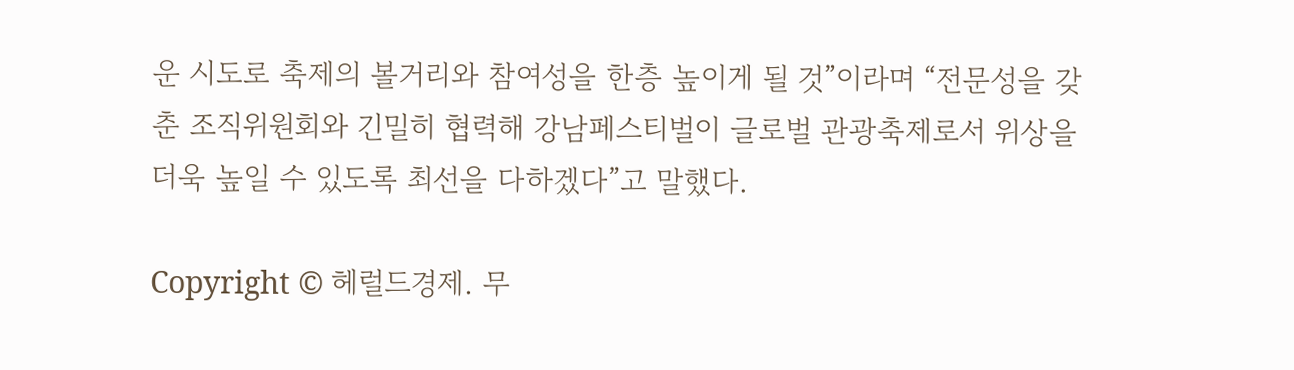운 시도로 축제의 볼거리와 참여성을 한층 높이게 될 것”이라며 “전문성을 갖춘 조직위원회와 긴밀히 협력해 강남페스티벌이 글로벌 관광축제로서 위상을 더욱 높일 수 있도록 최선을 다하겠다”고 말했다.

Copyright © 헤럴드경제. 무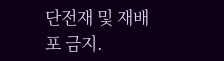단전재 및 재배포 금지.